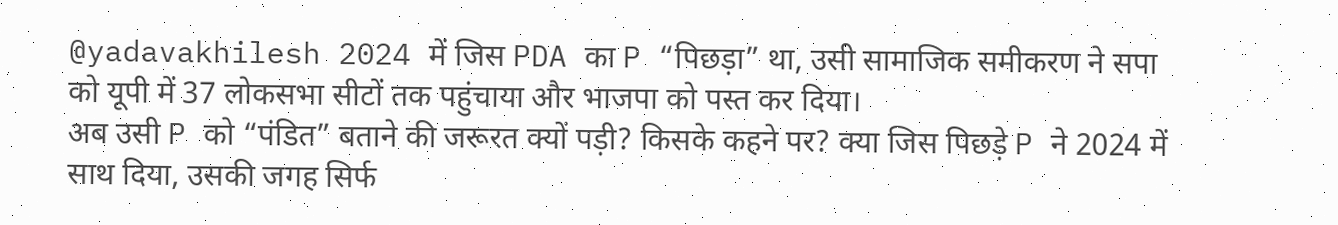@yadavakhilesh 2024 में जिस PDA का P “पिछड़ा” था, उसी सामाजिक समीकरण ने सपा को यूपी में 37 लोकसभा सीटों तक पहुंचाया और भाजपा को पस्त कर दिया।
अब उसी P को “पंडित” बताने की जरूरत क्यों पड़ी? किसके कहने पर? क्या जिस पिछड़े P ने 2024 में साथ दिया, उसकी जगह सिर्फ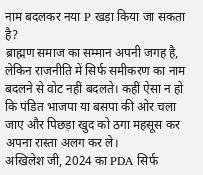नाम बदलकर नया P खड़ा किया जा सकता है?
ब्राह्मण समाज का सम्मान अपनी जगह है, लेकिन राजनीति में सिर्फ समीकरण का नाम बदलने से वोट नहीं बदलते। कहीं ऐसा न हो कि पंडित भाजपा या बसपा की ओर चला जाए और पिछड़ा खुद को ठगा महसूस कर अपना रास्ता अलग कर ले।
अखिलेश जी, 2024 का PDA सिर्फ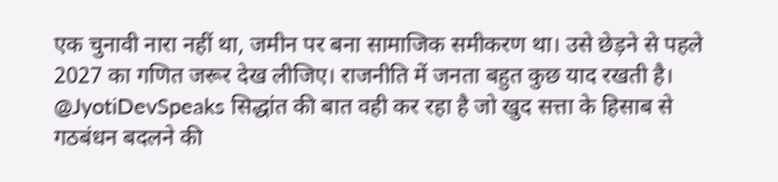एक चुनावी नारा नहीं था, जमीन पर बना सामाजिक समीकरण था। उसे छेड़ने से पहले 2027 का गणित जरूर देख लीजिए। राजनीति में जनता बहुत कुछ याद रखती है।
@JyotiDevSpeaks सिद्धांत की बात वही कर रहा है जो खुद सत्ता के हिसाब से गठबंधन बदलने की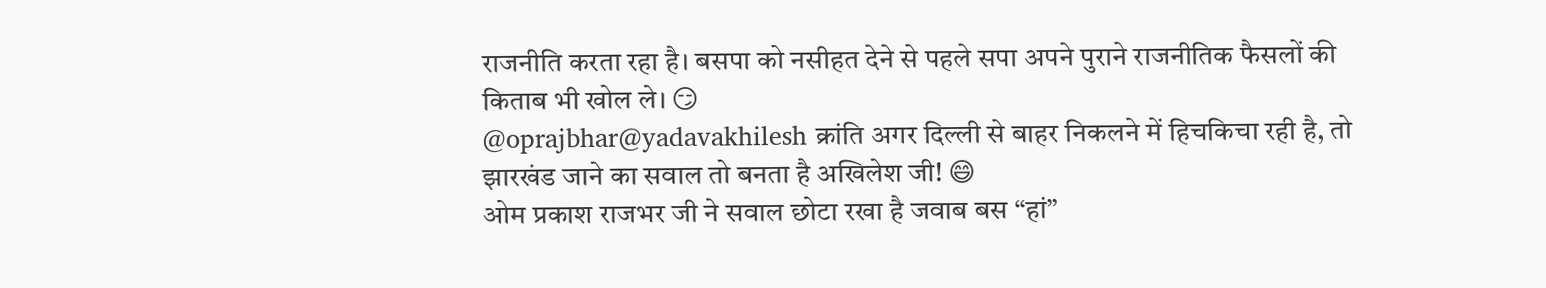राजनीति करता रहा है। बसपा को नसीहत देने से पहले सपा अपने पुराने राजनीतिक फैसलों की किताब भी खोल ले। 😏
@oprajbhar@yadavakhilesh क्रांति अगर दिल्ली से बाहर निकलने में हिचकिचा रही है, तो झारखंड जाने का सवाल तो बनता है अखिलेश जी! 😄
ओम प्रकाश राजभर जी ने सवाल छोटा रखा है जवाब बस “हां”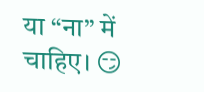या “ना” में चाहिए। 😏